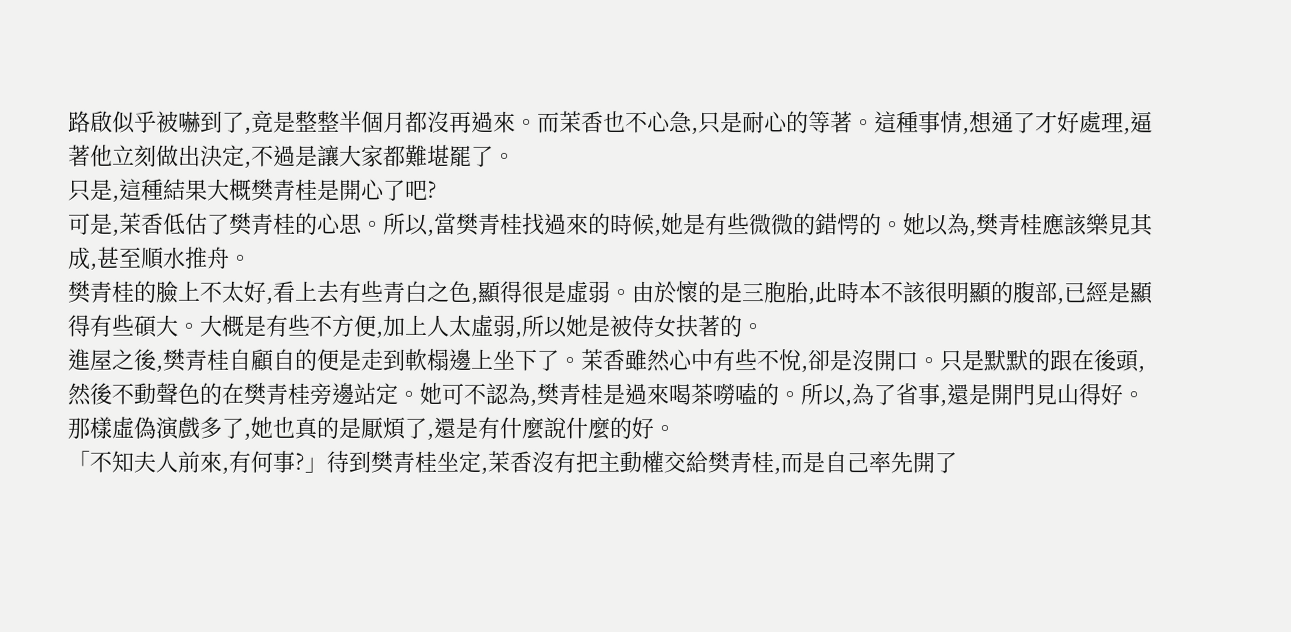路啟似乎被嚇到了,竟是整整半個月都沒再過來。而茉香也不心急,只是耐心的等著。這種事情,想通了才好處理,逼著他立刻做出決定,不過是讓大家都難堪罷了。
只是,這種結果大概樊青桂是開心了吧?
可是,茉香低估了樊青桂的心思。所以,當樊青桂找過來的時候,她是有些微微的錯愕的。她以為,樊青桂應該樂見其成,甚至順水推舟。
樊青桂的臉上不太好,看上去有些青白之色,顯得很是虛弱。由於懷的是三胞胎,此時本不該很明顯的腹部,已經是顯得有些碩大。大概是有些不方便,加上人太虛弱,所以她是被侍女扶著的。
進屋之後,樊青桂自顧自的便是走到軟榻邊上坐下了。茉香雖然心中有些不悅,卻是沒開口。只是默默的跟在後頭,然後不動聲色的在樊青桂旁邊站定。她可不認為,樊青桂是過來喝茶嘮嗑的。所以,為了省事,還是開門見山得好。那樣虛偽演戲多了,她也真的是厭煩了,還是有什麼說什麼的好。
「不知夫人前來,有何事?」待到樊青桂坐定,茉香沒有把主動權交給樊青桂,而是自己率先開了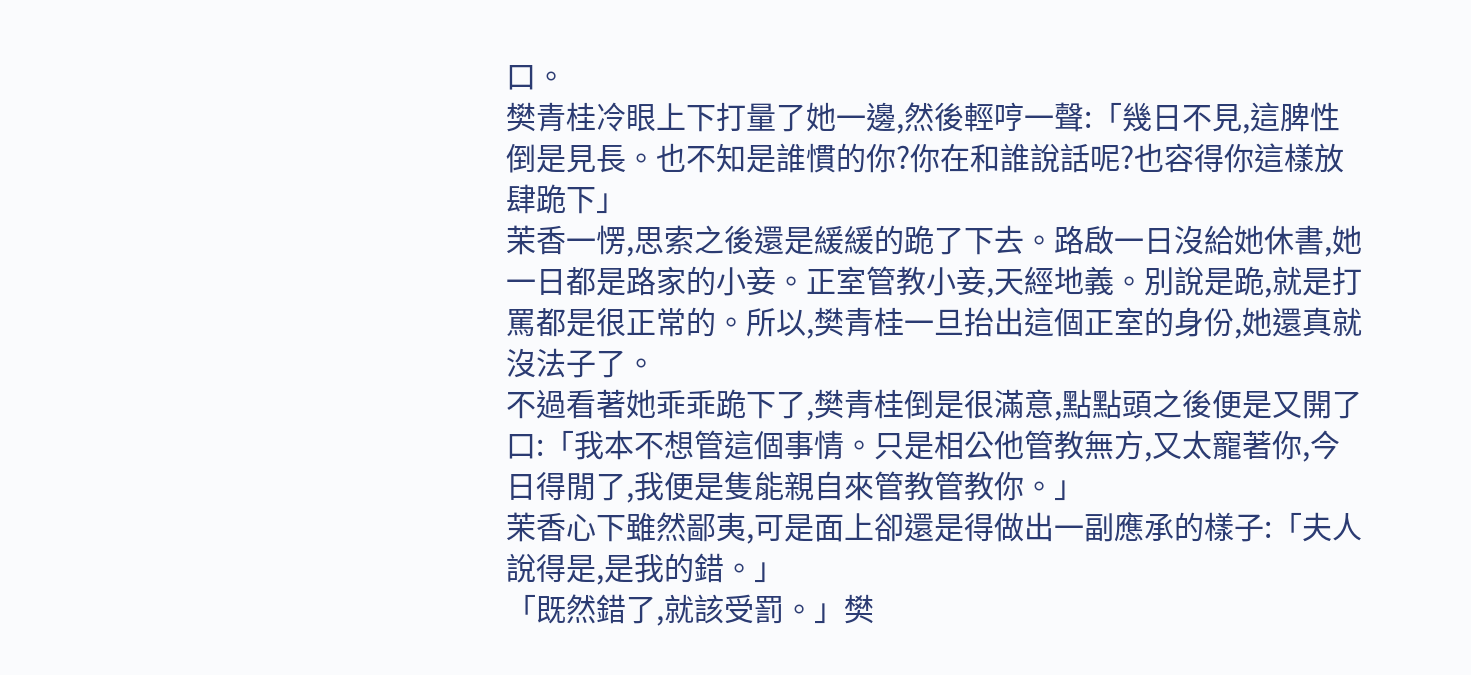口。
樊青桂冷眼上下打量了她一邊,然後輕哼一聲:「幾日不見,這脾性倒是見長。也不知是誰慣的你?你在和誰說話呢?也容得你這樣放肆跪下」
茉香一愣,思索之後還是緩緩的跪了下去。路啟一日沒給她休書,她一日都是路家的小妾。正室管教小妾,天經地義。別說是跪,就是打罵都是很正常的。所以,樊青桂一旦抬出這個正室的身份,她還真就沒法子了。
不過看著她乖乖跪下了,樊青桂倒是很滿意,點點頭之後便是又開了口:「我本不想管這個事情。只是相公他管教無方,又太寵著你,今日得閒了,我便是隻能親自來管教管教你。」
茉香心下雖然鄙夷,可是面上卻還是得做出一副應承的樣子:「夫人說得是,是我的錯。」
「既然錯了,就該受罰。」樊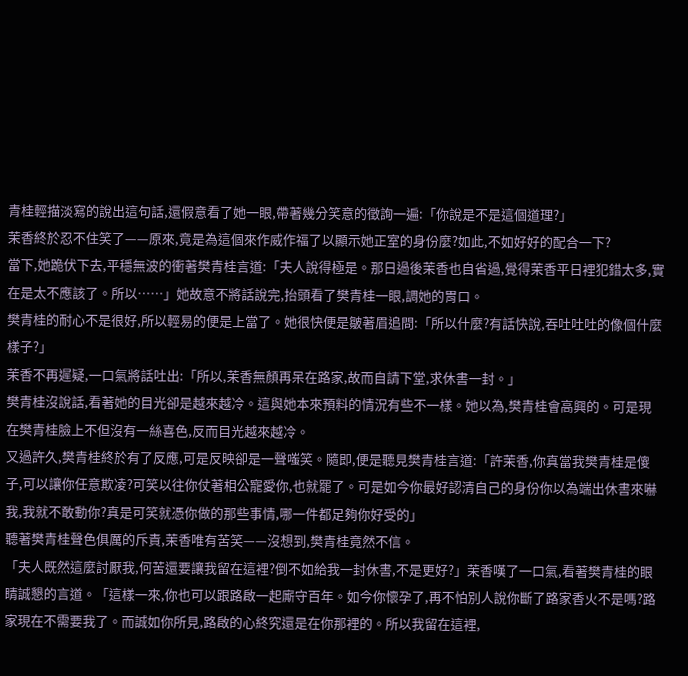青桂輕描淡寫的說出這句話,還假意看了她一眼,帶著幾分笑意的徵詢一遍:「你說是不是這個道理?」
茉香終於忍不住笑了——原來,竟是為這個來作威作福了以顯示她正室的身份麼?如此,不如好好的配合一下?
當下,她跪伏下去,平穩無波的衝著樊青桂言道:「夫人說得極是。那日過後茉香也自省過,覺得茉香平日裡犯錯太多,實在是太不應該了。所以……」她故意不將話說完,抬頭看了樊青桂一眼,調她的胃口。
樊青桂的耐心不是很好,所以輕易的便是上當了。她很快便是皺著眉追問:「所以什麼?有話快說,吞吐吐吐的像個什麼樣子?」
茉香不再遲疑,一口氣將話吐出:「所以,茉香無顏再呆在路家,故而自請下堂,求休書一封。」
樊青桂沒說話,看著她的目光卻是越來越冷。這與她本來預料的情況有些不一樣。她以為,樊青桂會高興的。可是現在樊青桂臉上不但沒有一絲喜色,反而目光越來越冷。
又過許久,樊青桂終於有了反應,可是反映卻是一聲嗤笑。隨即,便是聽見樊青桂言道:「許茉香,你真當我樊青桂是傻子,可以讓你任意欺凌?可笑以往你仗著相公寵愛你,也就罷了。可是如今你最好認清自己的身份你以為端出休書來嚇我,我就不敢動你?真是可笑就憑你做的那些事情,哪一件都足夠你好受的」
聽著樊青桂聲色俱厲的斥責,茉香唯有苦笑——沒想到,樊青桂竟然不信。
「夫人既然這麼討厭我,何苦還要讓我留在這裡?倒不如給我一封休書,不是更好?」茉香嘆了一口氣,看著樊青桂的眼睛誠懇的言道。「這樣一來,你也可以跟路啟一起廝守百年。如今你懷孕了,再不怕別人說你斷了路家香火不是嗎?路家現在不需要我了。而誠如你所見,路啟的心終究還是在你那裡的。所以我留在這裡,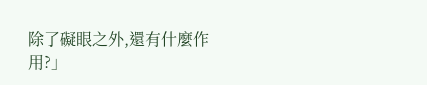除了礙眼之外,還有什麼作用?」